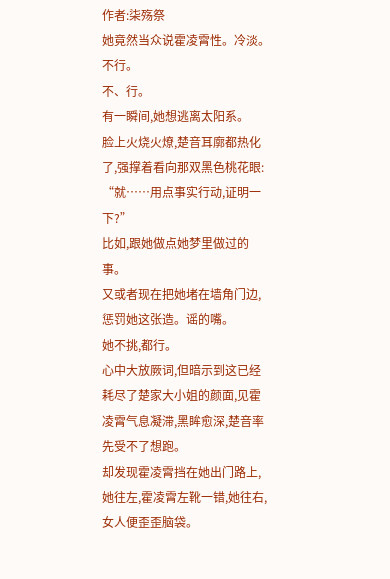作者:柒殇祭
她竟然当众说霍凌霄性。冷淡。
不行。
不、行。
有一瞬间,她想逃离太阳系。
脸上火烧火燎,楚音耳廓都热化了,强撑着看向那双黑色桃花眼:
“就……用点事实行动,证明一下?”
比如,跟她做点她梦里做过的事。
又或者现在把她堵在墙角门边,惩罚她这张造。谣的嘴。
她不挑,都行。
心中大放厥词,但暗示到这已经耗尽了楚家大小姐的颜面,见霍凌霄气息凝滞,黑眸愈深,楚音率先受不了想跑。
却发现霍凌霄挡在她出门路上,她往左,霍凌霄左靴一错,她往右,女人便歪歪脑袋。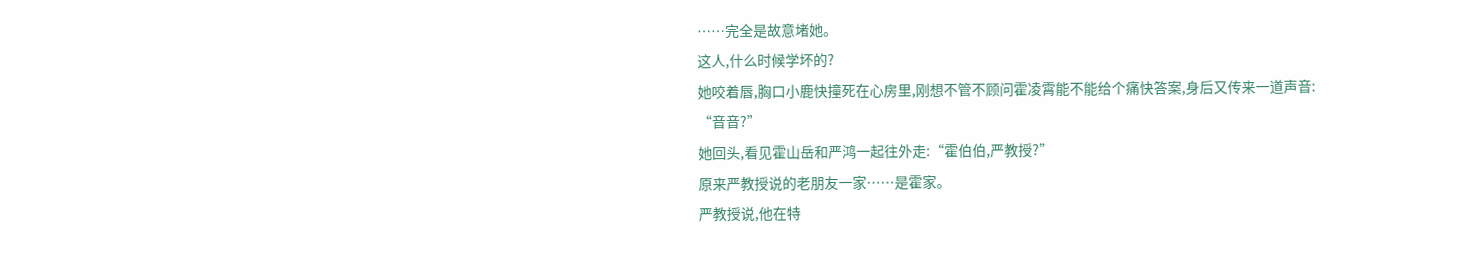……完全是故意堵她。
这人,什么时候学坏的?
她咬着唇,胸口小鹿快撞死在心房里,刚想不管不顾问霍凌霄能不能给个痛快答案,身后又传来一道声音:
“音音?”
她回头,看见霍山岳和严鸿一起往外走:“霍伯伯,严教授?”
原来严教授说的老朋友一家……是霍家。
严教授说,他在特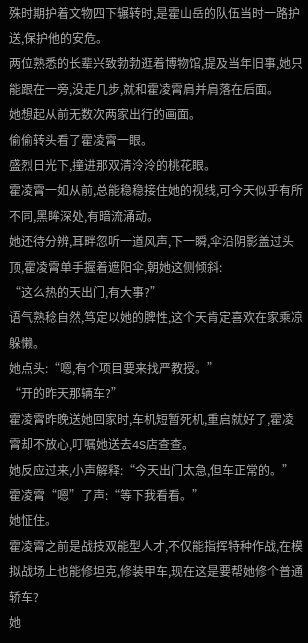殊时期护着文物四下辗转时,是霍山岳的队伍当时一路护送,保护他的安危。
两位熟悉的长辈兴致勃勃逛着博物馆,提及当年旧事,她只能跟在一旁,没走几步,就和霍凌霄肩并肩落在后面。
她想起从前无数次两家出行的画面。
偷偷转头看了霍凌霄一眼。
盛烈日光下,撞进那双清泠泠的桃花眼。
霍凌霄一如从前,总能稳稳接住她的视线,可今天似乎有所不同,黑眸深处,有暗流涌动。
她还待分辨,耳畔忽听一道风声,下一瞬,伞沿阴影盖过头顶,霍凌霄单手握着遮阳伞,朝她这侧倾斜:
“这么热的天出门,有大事?”
语气熟稔自然,笃定以她的脾性,这个天肯定喜欢在家乘凉躲懒。
她点头:“嗯,有个项目要来找严教授。”
“开的昨天那辆车?”
霍凌霄昨晚送她回家时,车机短暂死机,重启就好了,霍凌霄却不放心,叮嘱她送去4S店查查。
她反应过来,小声解释:“今天出门太急,但车正常的。”
霍凌霄“嗯”了声:“等下我看看。”
她怔住。
霍凌霄之前是战技双能型人才,不仅能指挥特种作战,在模拟战场上也能修坦克,修装甲车,现在这是要帮她修个普通轿车?
她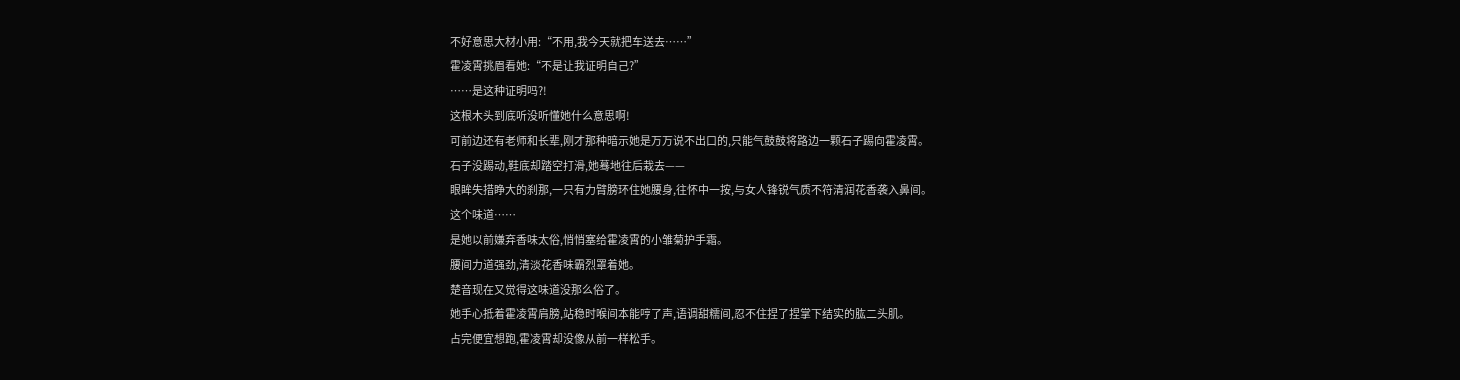不好意思大材小用:“不用,我今天就把车送去……”
霍凌霄挑眉看她:“不是让我证明自己?”
……是这种证明吗?!
这根木头到底听没听懂她什么意思啊!
可前边还有老师和长辈,刚才那种暗示她是万万说不出口的,只能气鼓鼓将路边一颗石子踢向霍凌霄。
石子没踢动,鞋底却踏空打滑,她蓦地往后栽去——
眼眸失措睁大的刹那,一只有力臂膀环住她腰身,往怀中一按,与女人锋锐气质不符清润花香袭入鼻间。
这个味道……
是她以前嫌弃香味太俗,悄悄塞给霍凌霄的小雏菊护手霜。
腰间力道强劲,清淡花香味霸烈罩着她。
楚音现在又觉得这味道没那么俗了。
她手心抵着霍凌霄肩膀,站稳时喉间本能哼了声,语调甜糯间,忍不住捏了捏掌下结实的肱二头肌。
占完便宜想跑,霍凌霄却没像从前一样松手。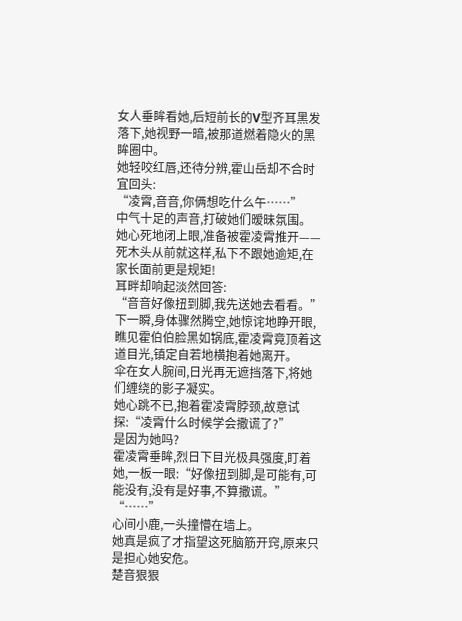女人垂眸看她,后短前长的V型齐耳黑发落下,她视野一暗,被那道燃着隐火的黑眸圈中。
她轻咬红唇,还待分辨,霍山岳却不合时宜回头:
“凌霄,音音,你俩想吃什么午……”
中气十足的声音,打破她们暧昧氛围。
她心死地闭上眼,准备被霍凌霄推开——死木头从前就这样,私下不跟她逾矩,在家长面前更是规矩!
耳畔却响起淡然回答:
“音音好像扭到脚,我先送她去看看。”
下一瞬,身体骤然腾空,她惊诧地睁开眼,瞧见霍伯伯脸黑如锅底,霍凌霄竟顶着这道目光,镇定自若地横抱着她离开。
伞在女人腕间,日光再无遮挡落下,将她们缠绕的影子凝实。
她心跳不已,抱着霍凌霄脖颈,故意试探:“凌霄什么时候学会撒谎了?”
是因为她吗?
霍凌霄垂眸,烈日下目光极具强度,盯着她,一板一眼:“好像扭到脚,是可能有,可能没有,没有是好事,不算撒谎。”
“……”
心间小鹿,一头撞懵在墙上。
她真是疯了才指望这死脑筋开窍,原来只是担心她安危。
楚音狠狠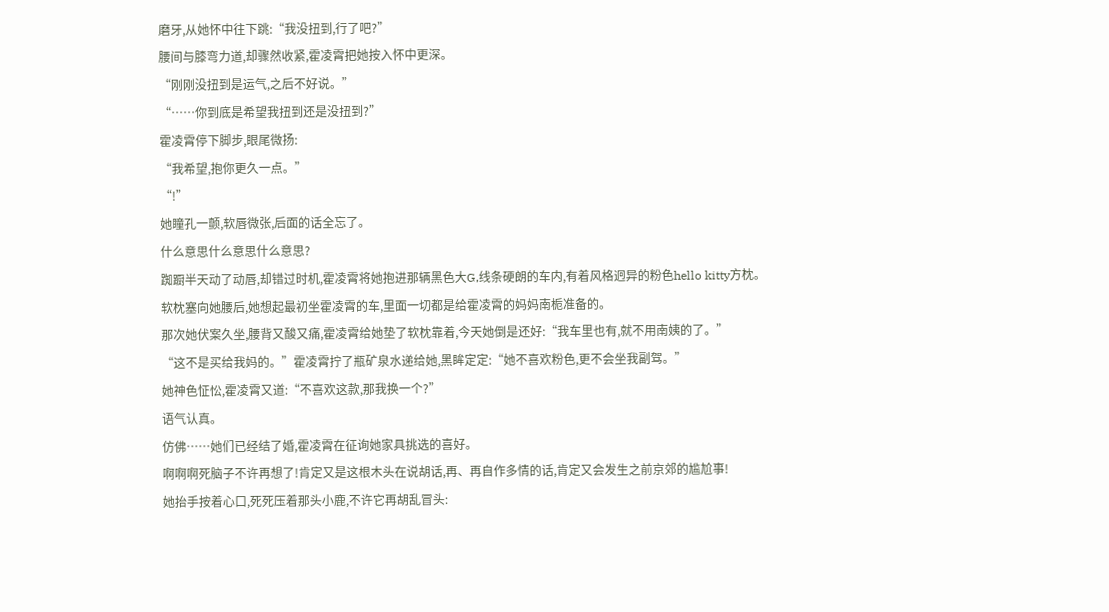磨牙,从她怀中往下跳:“我没扭到,行了吧?”
腰间与膝弯力道,却骤然收紧,霍凌霄把她按入怀中更深。
“刚刚没扭到是运气,之后不好说。”
“……你到底是希望我扭到还是没扭到?”
霍凌霄停下脚步,眼尾微扬:
“我希望,抱你更久一点。”
“!”
她瞳孔一颤,软唇微张,后面的话全忘了。
什么意思什么意思什么意思?
踟蹰半天动了动唇,却错过时机,霍凌霄将她抱进那辆黑色大G,线条硬朗的车内,有着风格迥异的粉色hello kitty方枕。
软枕塞向她腰后,她想起最初坐霍凌霄的车,里面一切都是给霍凌霄的妈妈南栀准备的。
那次她伏案久坐,腰背又酸又痛,霍凌霄给她垫了软枕靠着,今天她倒是还好:“我车里也有,就不用南姨的了。”
“这不是买给我妈的。”霍凌霄拧了瓶矿泉水递给她,黑眸定定:“她不喜欢粉色,更不会坐我副驾。”
她神色怔忪,霍凌霄又道:“不喜欢这款,那我换一个?”
语气认真。
仿佛……她们已经结了婚,霍凌霄在征询她家具挑选的喜好。
啊啊啊死脑子不许再想了!肯定又是这根木头在说胡话,再、再自作多情的话,肯定又会发生之前京郊的尴尬事!
她抬手按着心口,死死压着那头小鹿,不许它再胡乱冒头: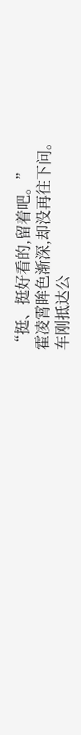“挺、挺好看的,留着吧。”
霍凌霄眸色渐深,却没再往下问。
车刚抵达公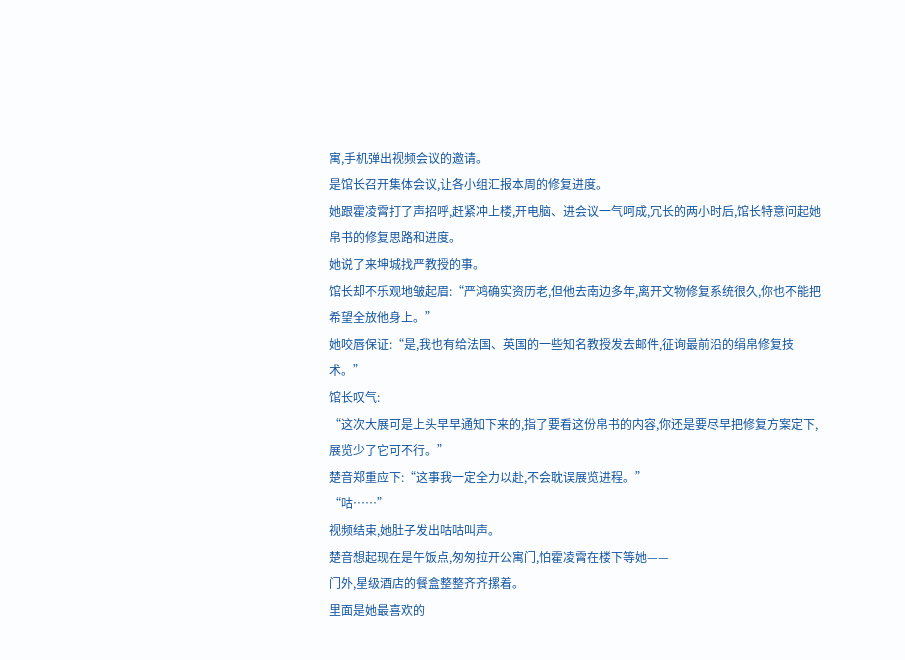寓,手机弹出视频会议的邀请。
是馆长召开集体会议,让各小组汇报本周的修复进度。
她跟霍凌霄打了声招呼,赶紧冲上楼,开电脑、进会议一气呵成,冗长的两小时后,馆长特意问起她帛书的修复思路和进度。
她说了来坤城找严教授的事。
馆长却不乐观地皱起眉:“严鸿确实资历老,但他去南边多年,离开文物修复系统很久,你也不能把希望全放他身上。”
她咬唇保证:“是,我也有给法国、英国的一些知名教授发去邮件,征询最前沿的绢帛修复技术。”
馆长叹气:
“这次大展可是上头早早通知下来的,指了要看这份帛书的内容,你还是要尽早把修复方案定下,展览少了它可不行。”
楚音郑重应下:“这事我一定全力以赴,不会耽误展览进程。”
“咕……”
视频结束,她肚子发出咕咕叫声。
楚音想起现在是午饭点,匆匆拉开公寓门,怕霍凌霄在楼下等她——
门外,星级酒店的餐盒整整齐齐摞着。
里面是她最喜欢的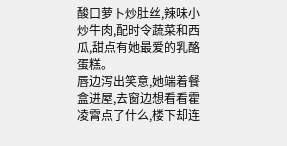酸口萝卜炒肚丝,辣味小炒牛肉,配时令蔬菜和西瓜,甜点有她最爱的乳酪蛋糕。
唇边泻出笑意,她端着餐盒进屋,去窗边想看看霍凌霄点了什么,楼下却连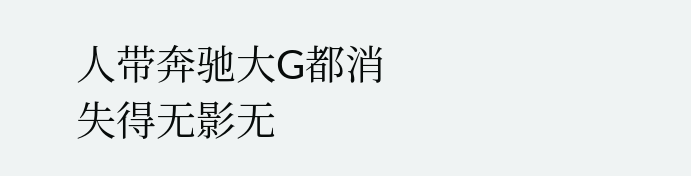人带奔驰大G都消失得无影无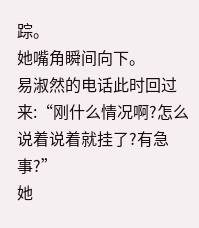踪。
她嘴角瞬间向下。
易淑然的电话此时回过来:“刚什么情况啊?怎么说着说着就挂了?有急事?”
她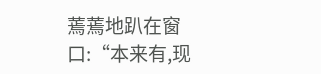蔫蔫地趴在窗口:“本来有,现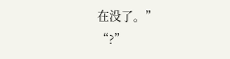在没了。”
“?”